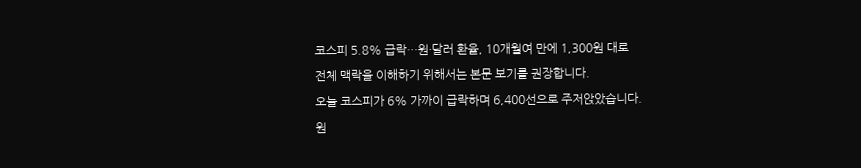코스피 5.8% 급락…원·달러 환율, 10개월여 만에 1,300원 대로
전체 맥락을 이해하기 위해서는 본문 보기를 권장합니다.
오늘 코스피가 6% 가까이 급락하며 6,400선으로 주저앉았습니다.
원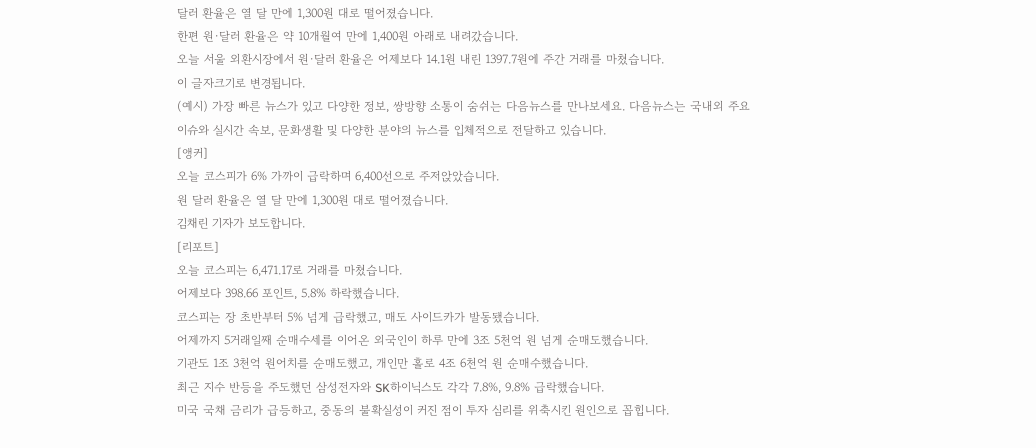달러 환율은 열 달 만에 1,300원 대로 떨어졌습니다.
한편 원·달러 환율은 약 10개월여 만에 1,400원 아래로 내려갔습니다.
오늘 서울 외환시장에서 원·달러 환율은 어제보다 14.1원 내린 1397.7원에 주간 거래를 마쳤습니다.
이 글자크기로 변경됩니다.
(예시) 가장 빠른 뉴스가 있고 다양한 정보, 쌍방향 소통이 숨쉬는 다음뉴스를 만나보세요. 다음뉴스는 국내외 주요이슈와 실시간 속보, 문화생활 및 다양한 분야의 뉴스를 입체적으로 전달하고 있습니다.
[앵커]
오늘 코스피가 6% 가까이 급락하며 6,400선으로 주저앉았습니다.
원 달러 환율은 열 달 만에 1,300원 대로 떨어졌습니다.
김채린 기자가 보도합니다.
[리포트]
오늘 코스피는 6,471.17로 거래를 마쳤습니다.
어제보다 398.66 포인트, 5.8% 하락했습니다.
코스피는 장 초반부터 5% 넘게 급락했고, 매도 사이드카가 발동됐습니다.
어제까지 5거래일째 순매수세를 이어온 외국인이 하루 만에 3조 5천억 원 넘게 순매도했습니다.
기관도 1조 3천억 원어치를 순매도했고, 개인만 홀로 4조 6천억 원 순매수했습니다.
최근 지수 반등을 주도했던 삼성전자와 SK하이닉스도 각각 7.8%, 9.8% 급락했습니다.
미국 국채 금리가 급등하고, 중동의 불확실성이 커진 점이 투자 심리를 위축시킨 원인으로 꼽힙니다.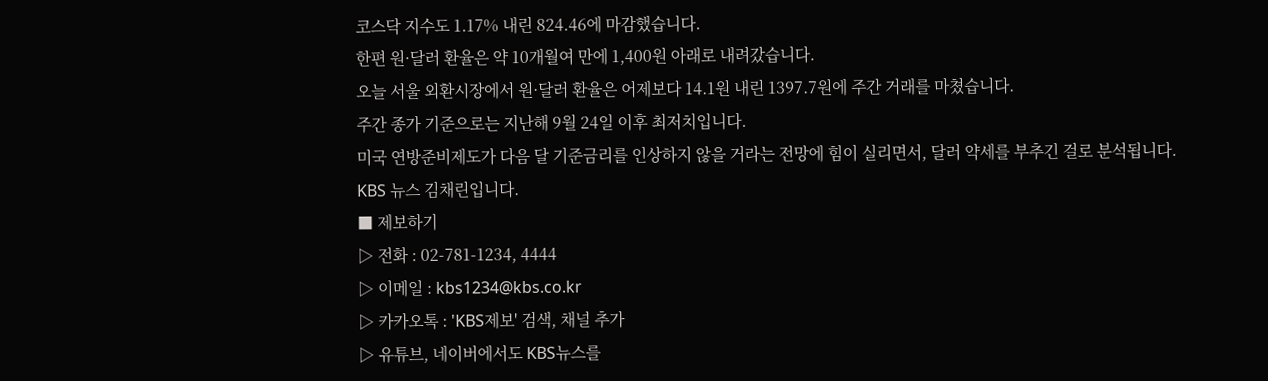코스닥 지수도 1.17% 내린 824.46에 마감했습니다.
한편 원·달러 환율은 약 10개월여 만에 1,400원 아래로 내려갔습니다.
오늘 서울 외환시장에서 원·달러 환율은 어제보다 14.1원 내린 1397.7원에 주간 거래를 마쳤습니다.
주간 종가 기준으로는 지난해 9월 24일 이후 최저치입니다.
미국 연방준비제도가 다음 달 기준금리를 인상하지 않을 거라는 전망에 힘이 실리면서, 달러 약세를 부추긴 걸로 분석됩니다.
KBS 뉴스 김채린입니다.
■ 제보하기
▷ 전화 : 02-781-1234, 4444
▷ 이메일 : kbs1234@kbs.co.kr
▷ 카카오톡 : 'KBS제보' 검색, 채널 추가
▷ 유튜브, 네이버에서도 KBS뉴스를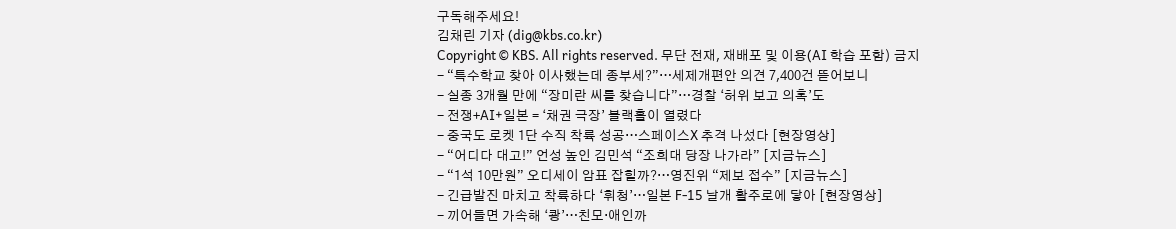구독해주세요!
김채린 기자 (dig@kbs.co.kr)
Copyright © KBS. All rights reserved. 무단 전재, 재배포 및 이용(AI 학습 포함) 금지
- “특수학교 찾아 이사했는데 종부세?”…세제개편안 의견 7,400건 뜯어보니
- 실종 3개월 만에 “장미란 씨를 찾습니다”…경찰 ‘허위 보고 의혹’도
- 전쟁+AI+일본 = ‘채권 극장’ 블랙홀이 열렸다
- 중국도 로켓 1단 수직 착륙 성공…스페이스X 추격 나섰다 [현장영상]
- “어디다 대고!” 언성 높인 김민석 “조희대 당장 나가라” [지금뉴스]
- “1석 10만원” 오디세이 암표 잡힐까?…영진위 “제보 접수” [지금뉴스]
- 긴급발진 마치고 착륙하다 ‘휘청’…일본 F-15 날개 활주로에 닿아 [현장영상]
- 끼어들면 가속해 ‘쾅’…친모·애인까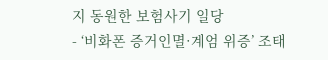지 동원한 보험사기 일당
- ‘비화폰 증거인멸·계엄 위증’ 조태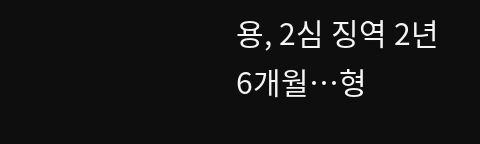용, 2심 징역 2년 6개월…형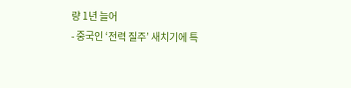량 1년 늘어
- 중국인 ‘전력 질주’ 새치기에 특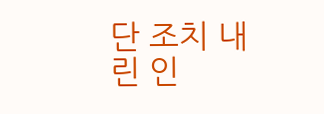단 조치 내린 인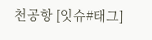천공항 [잇슈#태그]